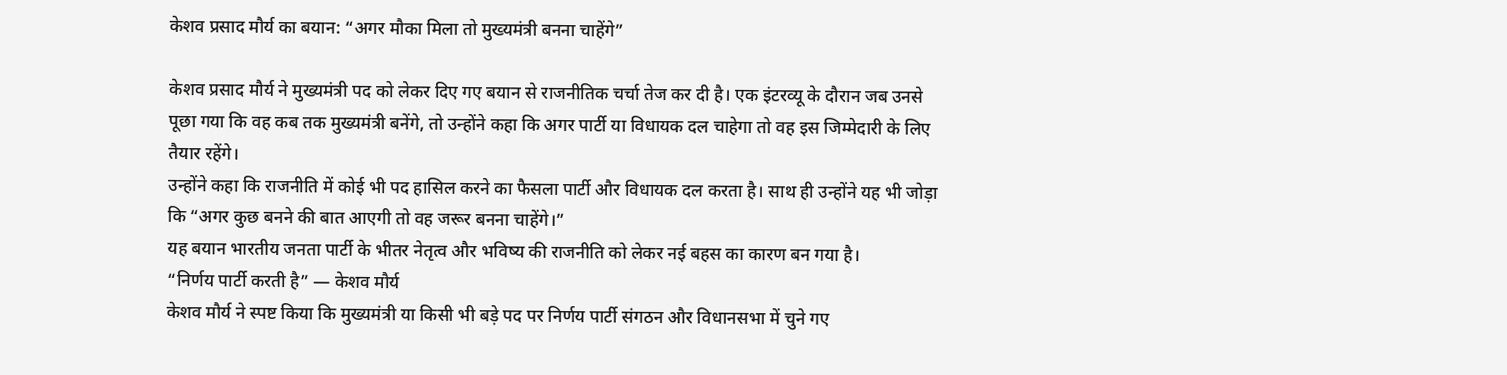केशव प्रसाद मौर्य का बयान: “अगर मौका मिला तो मुख्यमंत्री बनना चाहेंगे”

केशव प्रसाद मौर्य ने मुख्यमंत्री पद को लेकर दिए गए बयान से राजनीतिक चर्चा तेज कर दी है। एक इंटरव्यू के दौरान जब उनसे पूछा गया कि वह कब तक मुख्यमंत्री बनेंगे, तो उन्होंने कहा कि अगर पार्टी या विधायक दल चाहेगा तो वह इस जिम्मेदारी के लिए तैयार रहेंगे।
उन्होंने कहा कि राजनीति में कोई भी पद हासिल करने का फैसला पार्टी और विधायक दल करता है। साथ ही उन्होंने यह भी जोड़ा कि “अगर कुछ बनने की बात आएगी तो वह जरूर बनना चाहेंगे।”
यह बयान भारतीय जनता पार्टी के भीतर नेतृत्व और भविष्य की राजनीति को लेकर नई बहस का कारण बन गया है।
“निर्णय पार्टी करती है” — केशव मौर्य
केशव मौर्य ने स्पष्ट किया कि मुख्यमंत्री या किसी भी बड़े पद पर निर्णय पार्टी संगठन और विधानसभा में चुने गए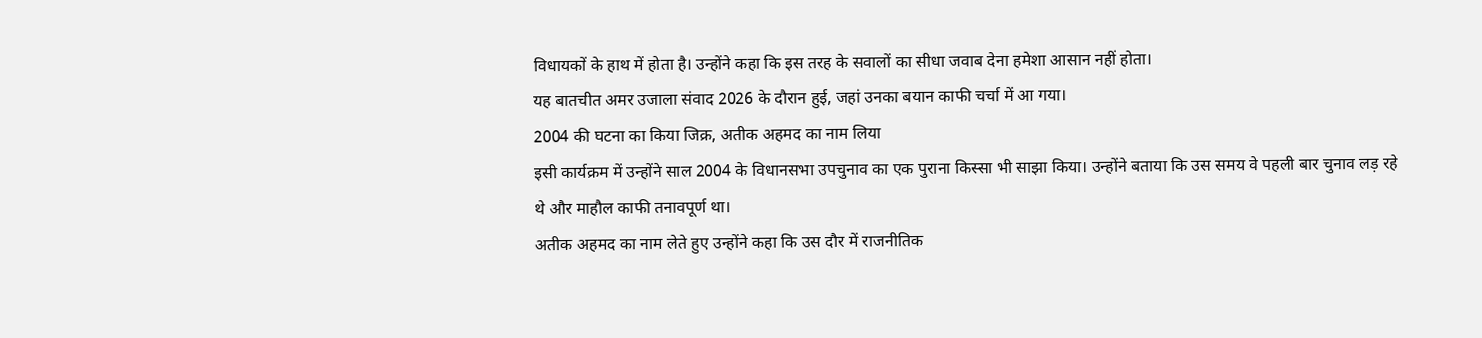विधायकों के हाथ में होता है। उन्होंने कहा कि इस तरह के सवालों का सीधा जवाब देना हमेशा आसान नहीं होता।
यह बातचीत अमर उजाला संवाद 2026 के दौरान हुई, जहां उनका बयान काफी चर्चा में आ गया।
2004 की घटना का किया जिक्र, अतीक अहमद का नाम लिया
इसी कार्यक्रम में उन्होंने साल 2004 के विधानसभा उपचुनाव का एक पुराना किस्सा भी साझा किया। उन्होंने बताया कि उस समय वे पहली बार चुनाव लड़ रहे थे और माहौल काफी तनावपूर्ण था।
अतीक अहमद का नाम लेते हुए उन्होंने कहा कि उस दौर में राजनीतिक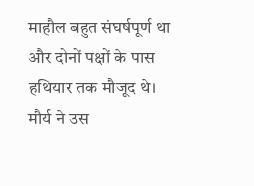माहौल बहुत संघर्षपूर्ण था और दोनों पक्षों के पास हथियार तक मौजूद थे।
मौर्य ने उस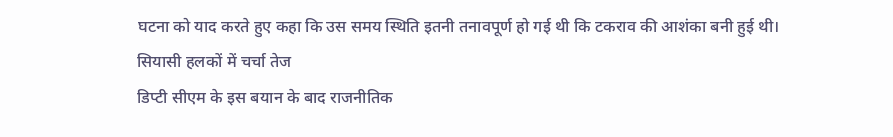घटना को याद करते हुए कहा कि उस समय स्थिति इतनी तनावपूर्ण हो गई थी कि टकराव की आशंका बनी हुई थी।
सियासी हलकों में चर्चा तेज
डिप्टी सीएम के इस बयान के बाद राजनीतिक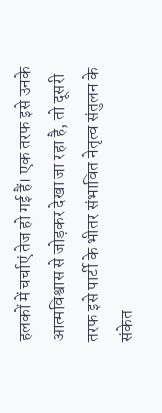हलकों में चर्चाएं तेज हो गई हैं। एक तरफ इसे उनके आत्मविश्वास से जोड़कर देखा जा रहा है, तो दूसरी तरफ इसे पार्टी के भीतर संभावित नेतृत्व संतुलन के संकेत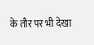के तौर पर भी देखा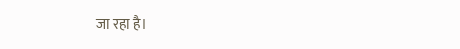जा रहा है।